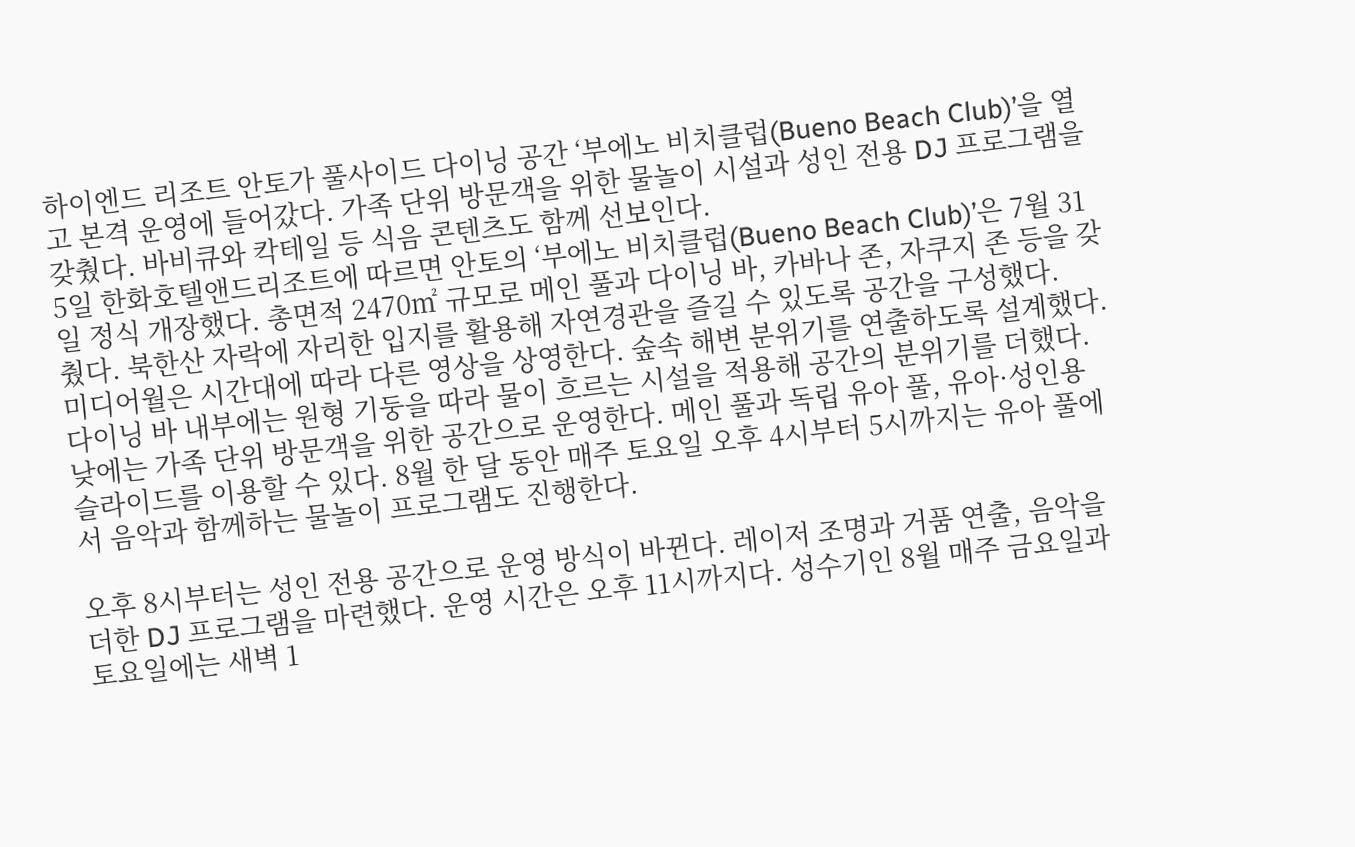하이엔드 리조트 안토가 풀사이드 다이닝 공간 ‘부에노 비치클럽(Bueno Beach Club)’을 열고 본격 운영에 들어갔다. 가족 단위 방문객을 위한 물놀이 시설과 성인 전용 DJ 프로그램을 갖췄다. 바비큐와 칵테일 등 식음 콘텐츠도 함께 선보인다.
5일 한화호텔앤드리조트에 따르면 안토의 ‘부에노 비치클럽(Bueno Beach Club)’은 7월 31일 정식 개장했다. 총면적 2470㎡ 규모로 메인 풀과 다이닝 바, 카바나 존, 자쿠지 존 등을 갖췄다. 북한산 자락에 자리한 입지를 활용해 자연경관을 즐길 수 있도록 공간을 구성했다.
미디어월은 시간대에 따라 다른 영상을 상영한다. 숲속 해변 분위기를 연출하도록 설계했다. 다이닝 바 내부에는 원형 기둥을 따라 물이 흐르는 시설을 적용해 공간의 분위기를 더했다.
낮에는 가족 단위 방문객을 위한 공간으로 운영한다. 메인 풀과 독립 유아 풀, 유아·성인용 슬라이드를 이용할 수 있다. 8월 한 달 동안 매주 토요일 오후 4시부터 5시까지는 유아 풀에서 음악과 함께하는 물놀이 프로그램도 진행한다.

오후 8시부터는 성인 전용 공간으로 운영 방식이 바뀐다. 레이저 조명과 거품 연출, 음악을 더한 DJ 프로그램을 마련했다. 운영 시간은 오후 11시까지다. 성수기인 8월 매주 금요일과 토요일에는 새벽 1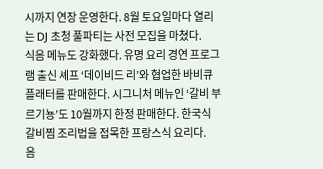시까지 연장 운영한다. 8월 토요일마다 열리는 DJ 초청 풀파티는 사전 모집을 마쳤다.
식음 메뉴도 강화했다. 유명 요리 경연 프로그램 출신 셰프 ‘데이비드 리’와 협업한 바비큐 플래터를 판매한다. 시그니처 메뉴인 ‘갈비 부르기뇽’도 10월까지 한정 판매한다. 한국식 갈비찜 조리법을 접목한 프랑스식 요리다.
음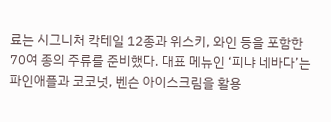료는 시그니처 칵테일 12종과 위스키, 와인 등을 포함한 70여 종의 주류를 준비했다. 대표 메뉴인 ‘피냐 네바다’는 파인애플과 코코넛, 벤슨 아이스크림을 활용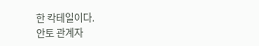한 칵테일이다.
안토 관계자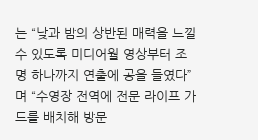는 “낮과 밤의 상반된 매력을 느낄 수 있도록 미디어월 영상부터 조명 하나까지 연출에 공을 들였다”며 “수영장 전역에 전문 라이프 가드를 배치해 방문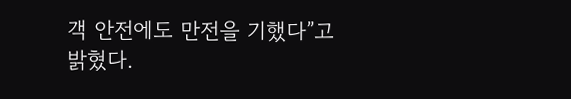객 안전에도 만전을 기했다”고 밝혔다.